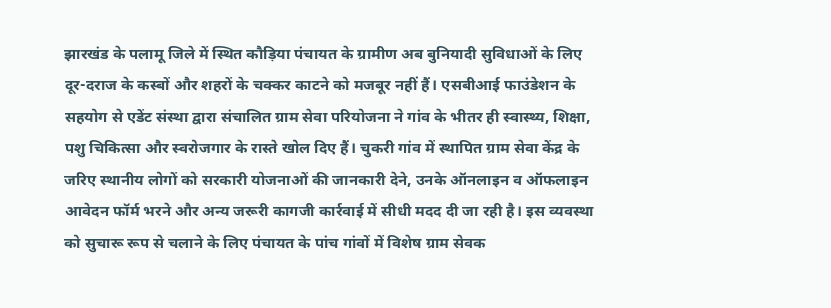झारखंड के पलामू जिले में स्थित कौड़िया पंचायत के ग्रामीण अब बुनियादी सुविधाओं के लिए दूर-दराज के कस्बों और शहरों के चक्कर काटने को मजबूर नहीं हैं। एसबीआई फाउंडेशन के सहयोग से एडेंट संस्था द्वारा संचालित ग्राम सेवा परियोजना ने गांव के भीतर ही स्वास्थ्य, शिक्षा, पशु चिकित्सा और स्वरोजगार के रास्ते खोल दिए हैं। चुकरी गांव में स्थापित ग्राम सेवा केंद्र के जरिए स्थानीय लोगों को सरकारी योजनाओं की जानकारी देने, उनके ऑनलाइन व ऑफलाइन आवेदन फॉर्म भरने और अन्य जरूरी कागजी कार्रवाई में सीधी मदद दी जा रही है। इस व्यवस्था को सुचारू रूप से चलाने के लिए पंचायत के पांच गांवों में विशेष ग्राम सेवक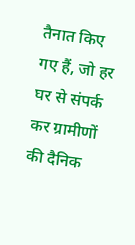तैनात किए गए हैं, जो हर घर से संपर्क कर ग्रामीणों की दैनिक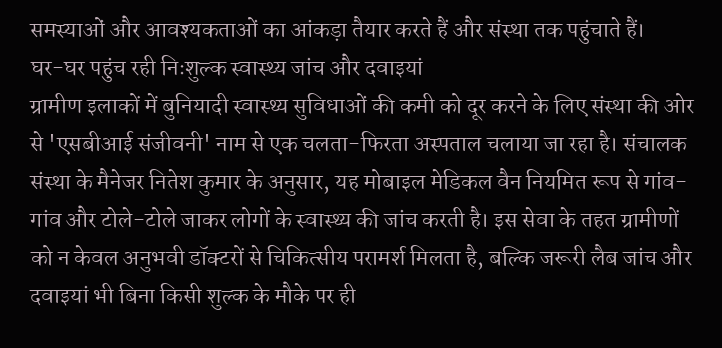समस्याओं और आवश्यकताओं का आंकड़ा तैयार करते हैं और संस्था तक पहुंचाते हैं।
घर-घर पहुंच रही निःशुल्क स्वास्थ्य जांच और दवाइयां
ग्रामीण इलाकों में बुनियादी स्वास्थ्य सुविधाओं की कमी को दूर करने के लिए संस्था की ओर से 'एसबीआई संजीवनी' नाम से एक चलता-फिरता अस्पताल चलाया जा रहा है। संचालक संस्था के मैनेजर नितेश कुमार के अनुसार, यह मोबाइल मेडिकल वैन नियमित रूप से गांव-गांव और टोले-टोले जाकर लोगों के स्वास्थ्य की जांच करती है। इस सेवा के तहत ग्रामीणों को न केवल अनुभवी डॉक्टरों से चिकित्सीय परामर्श मिलता है, बल्कि जरूरी लैब जांच और दवाइयां भी बिना किसी शुल्क के मौके पर ही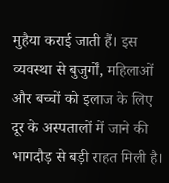मुहैया कराई जाती हैं। इस व्यवस्था से बुजुर्गों, महिलाओं और बच्चों को इलाज के लिए दूर के अस्पतालों में जाने की भागदौड़ से बड़ी राहत मिली है।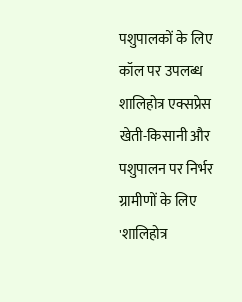पशुपालकों के लिए कॉल पर उपलब्ध शालिहोत्र एक्सप्रेस
खेती-किसानी और पशुपालन पर निर्भर ग्रामीणों के लिए 'शालिहोत्र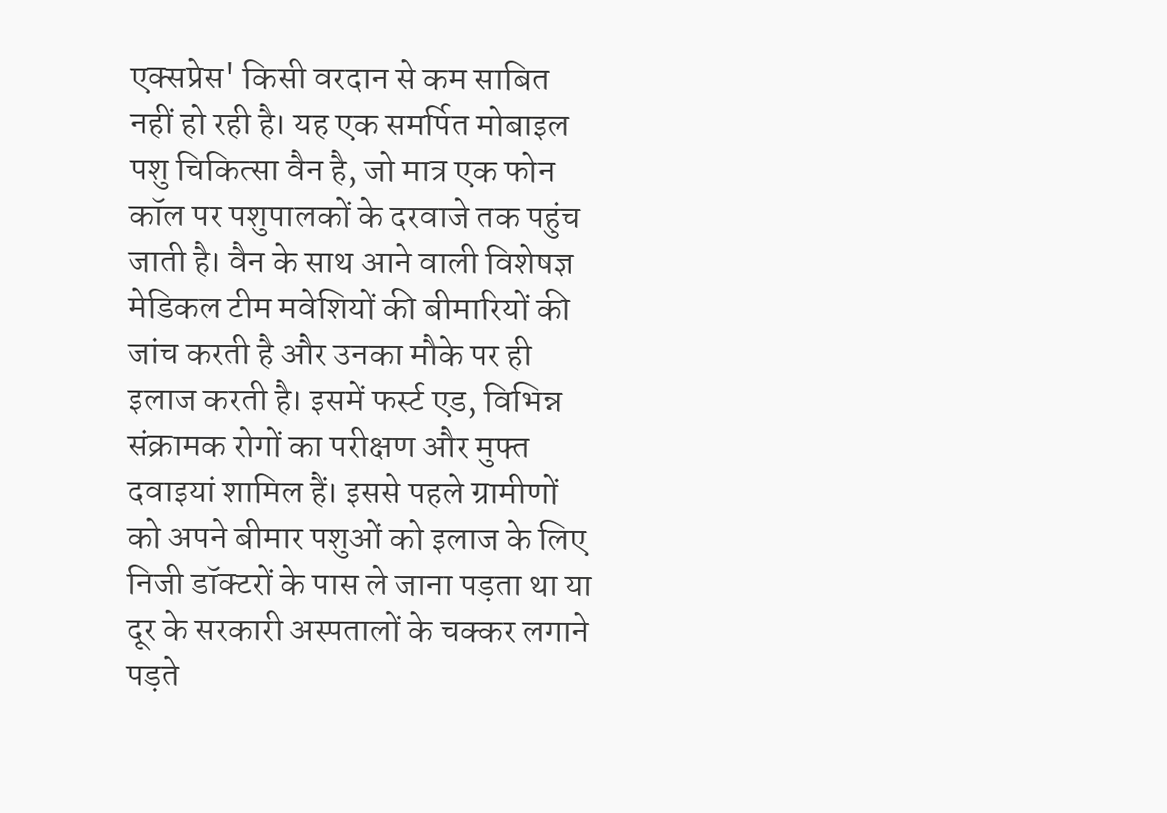एक्सप्रेस' किसी वरदान से कम साबित नहीं हो रही है। यह एक समर्पित मोबाइल पशु चिकित्सा वैन है, जो मात्र एक फोन कॉल पर पशुपालकों के दरवाजे तक पहुंच जाती है। वैन के साथ आने वाली विशेषज्ञ मेडिकल टीम मवेशियों की बीमारियों की जांच करती है और उनका मौके पर ही इलाज करती है। इसमें फर्स्ट एड, विभिन्न संक्रामक रोगों का परीक्षण और मुफ्त दवाइयां शामिल हैं। इससे पहले ग्रामीणों को अपने बीमार पशुओं को इलाज के लिए निजी डॉक्टरों के पास ले जाना पड़ता था या दूर के सरकारी अस्पतालों के चक्कर लगाने पड़ते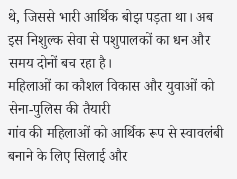थे, जिससे भारी आर्थिक बोझ पड़ता था। अब इस निशुल्क सेवा से पशुपालकों का धन और समय दोनों बच रहा है।
महिलाओं का कौशल विकास और युवाओं को सेना-पुलिस की तैयारी
गांव की महिलाओं को आर्थिक रूप से स्वावलंबी बनाने के लिए सिलाई और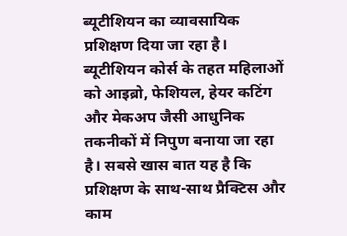ब्यूटीशियन का व्यावसायिक प्रशिक्षण दिया जा रहा है। ब्यूटीशियन कोर्स के तहत महिलाओं को आइब्रो, फेशियल, हेयर कटिंग और मेकअप जैसी आधुनिक तकनीकों में निपुण बनाया जा रहा है। सबसे खास बात यह है कि प्रशिक्षण के साथ-साथ प्रैक्टिस और काम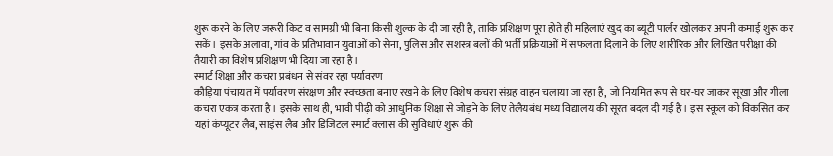शुरू करने के लिए जरूरी किट व सामग्री भी बिना किसी शुल्क के दी जा रही है, ताकि प्रशिक्षण पूरा होते ही महिलाएं खुद का ब्यूटी पार्लर खोलकर अपनी कमाई शुरू कर सकें। इसके अलावा, गांव के प्रतिभावान युवाओं को सेना, पुलिस और सशस्त्र बलों की भर्ती प्रक्रियाओं में सफलता दिलाने के लिए शारीरिक और लिखित परीक्षा की तैयारी का विशेष प्रशिक्षण भी दिया जा रहा है।
स्मार्ट शिक्षा और कचरा प्रबंधन से संवर रहा पर्यावरण
कौड़िया पंचायत में पर्यावरण संरक्षण और स्वच्छता बनाए रखने के लिए विशेष कचरा संग्रह वाहन चलाया जा रहा है, जो नियमित रूप से घर-घर जाकर सूखा और गीला कचरा एकत्र करता है। इसके साथ ही, भावी पीढ़ी को आधुनिक शिक्षा से जोड़ने के लिए तेलैयबंध मध्य विद्यालय की सूरत बदल दी गई है। इस स्कूल को विकसित कर यहां कंप्यूटर लैब, साइंस लैब और डिजिटल स्मार्ट क्लास की सुविधाएं शुरू की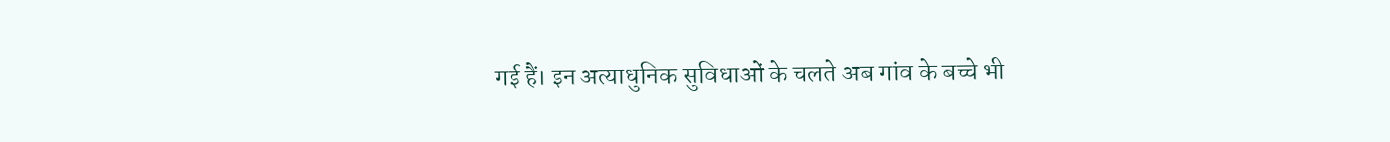गई हैं। इन अत्याधुनिक सुविधाओं के चलते अब गांव के बच्चे भी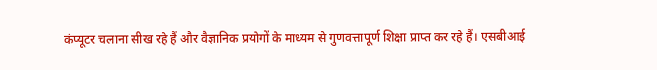कंप्यूटर चलाना सीख रहे हैं और वैज्ञानिक प्रयोगों के माध्यम से गुणवत्तापूर्ण शिक्षा प्राप्त कर रहे हैं। एसबीआई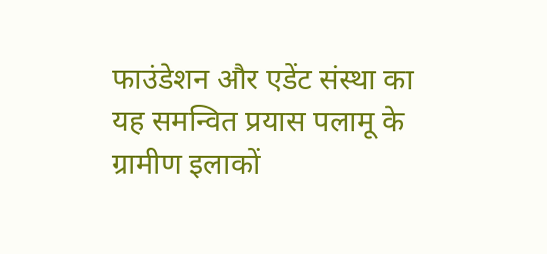फाउंडेशन और एडेंट संस्था का यह समन्वित प्रयास पलामू के ग्रामीण इलाकों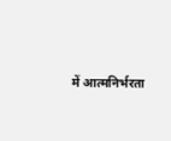में आत्मनिर्भरता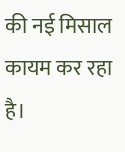की नई मिसाल कायम कर रहा है।